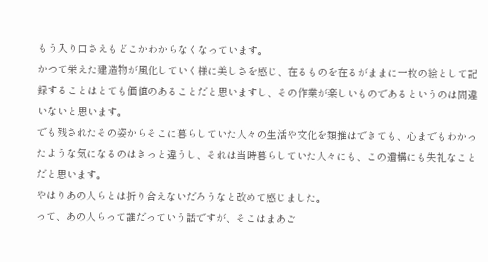もう入り口さえもどこかわからなくなっています。
かつて栄えた建造物が風化していく様に美しさを感じ、在るものを在るがままに一枚の絵として記録することはとても価値のあることだと思いますし、その作業が楽しいものであるというのは間違いないと思います。
でも残されたその姿からそこに暮らしていた人々の生活や文化を類推はできても、心までもわかったような気になるのはきっと違うし、それは当時暮らしていた人々にも、この遺構にも失礼なことだと思います。
やはりあの人らとは折り合えないだろうなと改めて感じました。
って、あの人らって誰だっていう話ですが、そこはまあご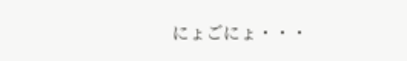にょごにょ・・・